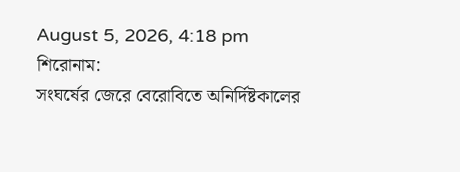August 5, 2026, 4:18 pm
শিরোনাম:
সংঘর্ষের জেরে বেরোবিতে অনির্দিষ্টকালের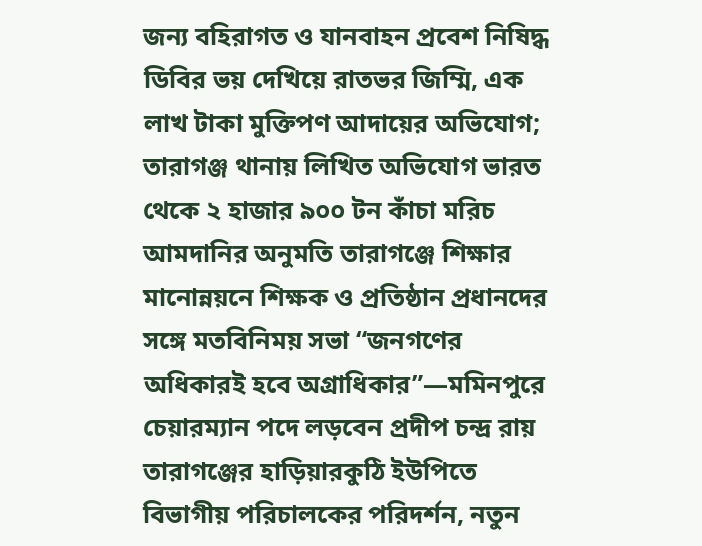জন্য বহিরাগত ও যানবাহন প্রবেশ নিষিদ্ধ ডিবির ভয় দেখিয়ে রাতভর জিম্মি, এক লাখ টাকা মুক্তিপণ আদায়ের অভিযোগ; তারাগঞ্জ থানায় লিখিত অভিযোগ ভারত থেকে ২ হাজার ৯০০ টন কাঁচা মরিচ আমদানির অনুমতি তারাগঞ্জে শিক্ষার মানোন্নয়নে শিক্ষক ও প্রতিষ্ঠান প্রধানদের সঙ্গে মতবিনিময় সভা “জনগণের অধিকারই হবে অগ্রাধিকার”—মমিনপুরে চেয়ারম্যান পদে লড়বেন প্রদীপ চন্দ্র রায় তারাগঞ্জের হাড়িয়ারকুঠি ইউপিতে বিভাগীয় পরিচালকের পরিদর্শন, নতুন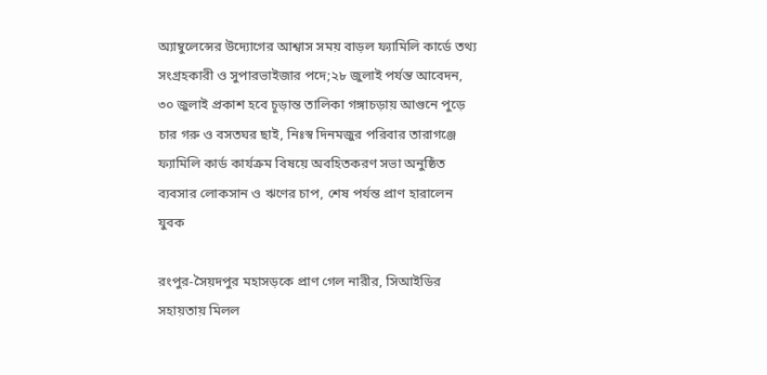অ্যাম্বুলেন্সের উদ্যোগের আশ্বাস সময় বাড়ল ফ্যামিলি কার্ডে তথ্য সংগ্রহকারী ও সুপারভাইজার পদে;২৮ জুলাই পর্যন্ত আবেদন, ৩০ জুলাই প্রকাশ হবে চূড়ান্ত তালিকা গঙ্গাচড়ায় আগুনে পুড়ে চার গরু ও বসতঘর ছাই, নিঃস্ব দিনমজুর পরিবার তারাগঞ্জে ফ্যামিলি কার্ড কার্যক্রম বিষয়ে অবহিতকরণ সভা অনুষ্ঠিত ব্যবসার লোকসান ও ঋণের চাপ, শেষ পর্যন্ত প্রাণ হারালেন যুবক

রংপুর-সৈয়দপুর মহাসড়কে প্রাণ গেল নারীর, সিআইডির সহায়তায় মিলল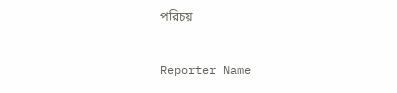পরিচয়

Reporter Name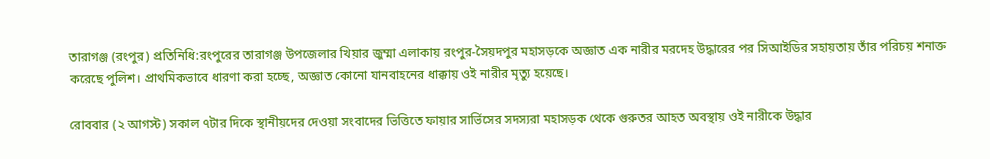তারাগঞ্জ (রংপুর) প্রতিনিধি:রংপুরের তারাগঞ্জ উপজেলার খিয়ার জুম্মা এলাকায় রংপুর-সৈয়দপুর মহাসড়কে অজ্ঞাত এক নারীর মরদেহ উদ্ধারের পর সিআইডির সহায়তায় তাঁর পরিচয় শনাক্ত করেছে পুলিশ। প্রাথমিকভাবে ধারণা করা হচ্ছে, অজ্ঞাত কোনো যানবাহনের ধাক্কায় ওই নারীর মৃত্যু হয়েছে।

রোববার (২ আগস্ট) সকাল ৭টার দিকে স্থানীয়দের দেওয়া সংবাদের ভিত্তিতে ফায়ার সার্ভিসের সদস্যরা মহাসড়ক থেকে গুরুতর আহত অবস্থায় ওই নারীকে উদ্ধার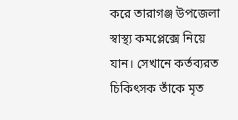করে তারাগঞ্জ উপজেলা স্বাস্থ্য কমপ্লেক্সে নিয়ে যান। সেখানে কর্তব্যরত চিকিৎসক তাঁকে মৃত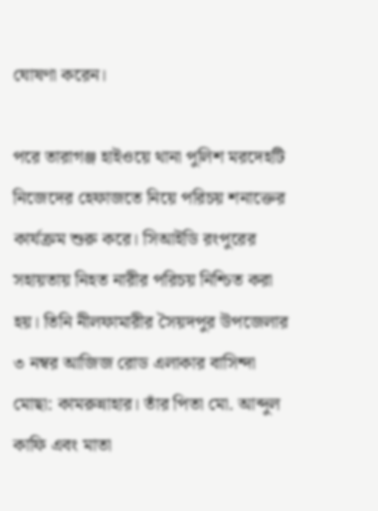ঘোষণা করেন।

পরে তারাগঞ্জ হাইওয়ে থানা পুলিশ মরদেহটি নিজেদের হেফাজতে নিয়ে পরিচয় শনাক্তের কার্যক্রম শুরু করে। সিআইডি রংপুরের সহায়তায় নিহত নারীর পরিচয় নিশ্চিত করা হয়। তিনি নীলফামারীর সৈয়দপুর উপজেলার ৩ নম্বর আজিজ রোড এলাকার বাসিন্দা মোছা: কামরুন্নাহার। তাঁর পিতা মো. আব্দুল কাফি এবং মাতা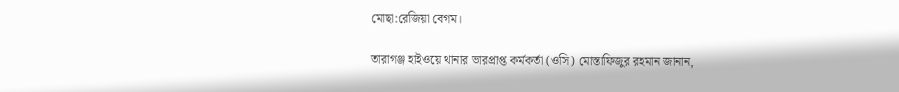মোছা:রেজিয়া বেগম।

তারাগঞ্জ হাইওয়ে থানার ভারপ্রাপ্ত কর্মকর্তা (ওসি) মোস্তাফিজুর রহমান জানান,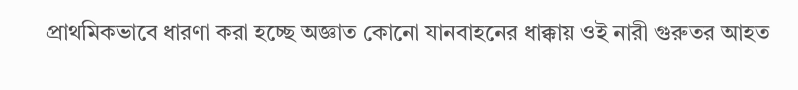প্রাথমিকভাবে ধারণা করা হচ্ছে অজ্ঞাত কোনো যানবাহনের ধাক্কায় ওই নারী গুরুতর আহত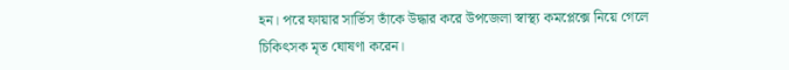হন। পরে ফায়ার সার্ভিস তাঁকে উদ্ধার করে উপজেলা স্বাস্থ্য কমপ্লেক্সে নিয়ে গেলে চিকিৎসক মৃত ঘোষণা করেন।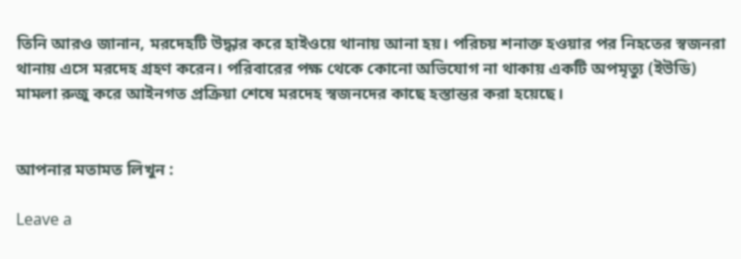তিনি আরও জানান, মরদেহটি উদ্ধার করে হাইওয়ে থানায় আনা হয়। পরিচয় শনাক্ত হওয়ার পর নিহতের স্বজনরা থানায় এসে মরদেহ গ্রহণ করেন। পরিবারের পক্ষ থেকে কোনো অভিযোগ না থাকায় একটি অপমৃত্যু (ইউডি) মামলা রুজু করে আইনগত প্রক্রিয়া শেষে মরদেহ স্বজনদের কাছে হস্তান্তর করা হয়েছে।


আপনার মতামত লিখুন :

Leave a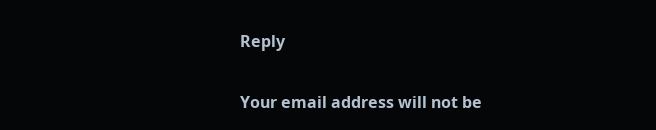Reply

Your email address will not be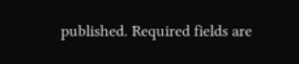published. Required fields are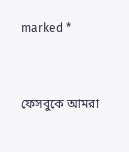marked *


ফেসবুকে আমরা